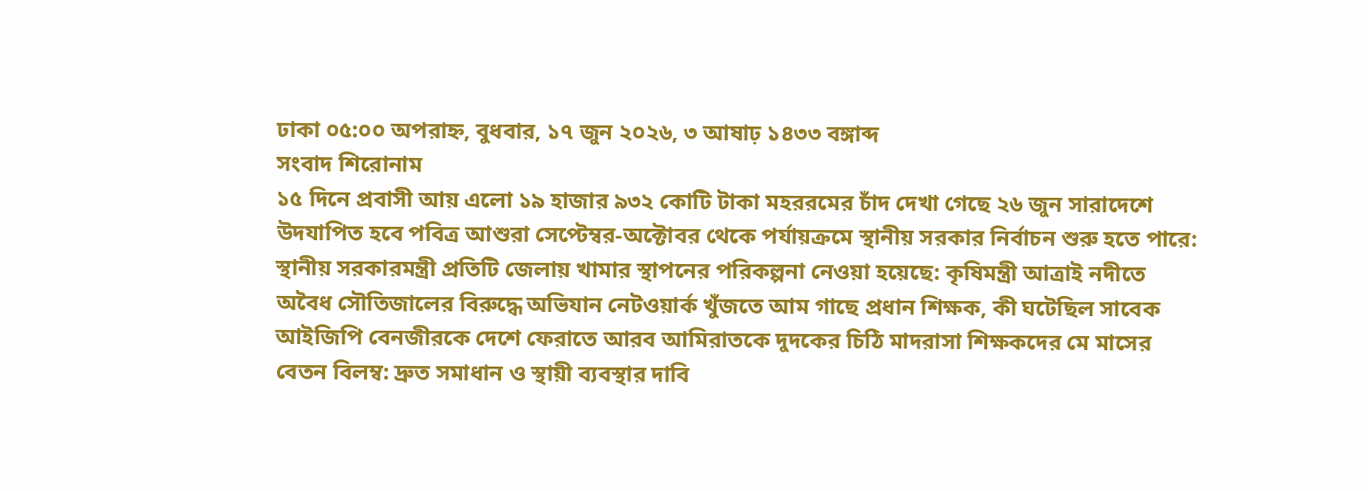ঢাকা ০৫:০০ অপরাহ্ন, বুধবার, ১৭ জুন ২০২৬, ৩ আষাঢ় ১৪৩৩ বঙ্গাব্দ
সংবাদ শিরোনাম
১৫ দিনে প্রবাসী আয় এলো ১৯ হাজার ৯৩২ কোটি টাকা মহররমের চাঁদ দেখা গেছে ২৬ জুন সারাদেশে উদযাপিত হবে পবিত্র আশুরা সেপ্টেম্বর-অক্টোবর থেকে পর্যায়ক্রমে স্থানীয় সরকার নির্বাচন শুরু হতে পারে: স্থানীয় সরকারমন্ত্রী প্রতিটি জেলায় খামার স্থাপনের পরিকল্পনা নেওয়া হয়েছে: কৃষিমন্ত্রী আত্রাই নদীতে অবৈধ সৌতিজালের বিরুদ্ধে অভিযান নেটওয়ার্ক খুঁজতে আম গাছে প্রধান শিক্ষক, কী ঘটেছিল সাবেক আইজিপি বেনজীরকে দেশে ফেরাতে আরব আমিরাতকে দুদকের চিঠি মাদরাসা শিক্ষকদের মে মাসের বেতন বিলম্ব: দ্রুত সমাধান ও স্থায়ী ব্যবস্থার দাবি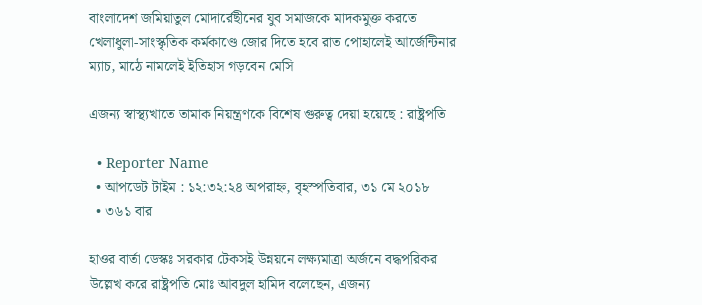বাংলাদেশ জমিয়াতুল মোদার্রেছীনের যুব সমাজকে মাদকমুক্ত করতে খেলাধুলা-সাংস্কৃতিক কর্মকাণ্ডে জোর দিতে হবে রাত পোহালেই আর্জেন্টিনার ম্যাচ, মাঠে নামলেই ইতিহাস গড়বেন মেসি

এজন্য স্বাস্থ্যখাতে তামাক নিয়ন্ত্রণকে বিশেষ গুরুত্ব দেয়া হয়েছে : রাষ্ট্রপতি

  • Reporter Name
  • আপডেট টাইম : ১২:৩২:২৪ অপরাহ্ন, বৃহস্পতিবার, ৩১ মে ২০১৮
  • ৩৬১ বার

হাওর বার্তা ডেস্কঃ সরকার টেকসই উন্নয়নে লক্ষ্যমাত্রা অর্জনে বদ্ধপরিকর উল্লেখ করে রাষ্ট্রপতি মোঃ আবদুল হামিদ বলেছেন, এজন্য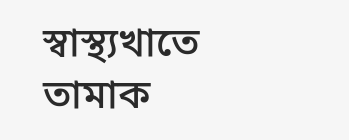স্বাস্থ্যখাতে তামাক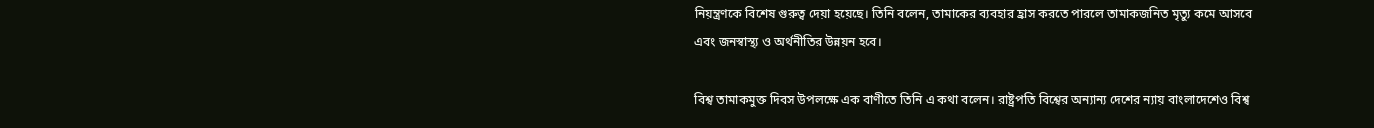নিয়ন্ত্রণকে বিশেষ গুরুত্ব দেয়া হয়েছে। তিনি বলেন, তামাকের ব্যবহার হ্রাস করতে পারলে তামাকজনিত মৃত্যু কমে আসবে এবং জনস্বাস্থ্য ও অর্থনীতির উন্নয়ন হবে।

বিশ্ব তামাকমুক্ত দিবস উপলক্ষে এক বাণীতে তিনি এ কথা বলেন। রাষ্ট্রপতি বিশ্বের অন্যান্য দেশের ন্যায় বাংলাদেশেও বিশ্ব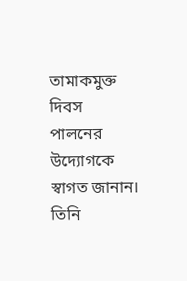তামাকমুক্ত দিবস পালনের উদ্যোগকে স্বাগত জানান। তিনি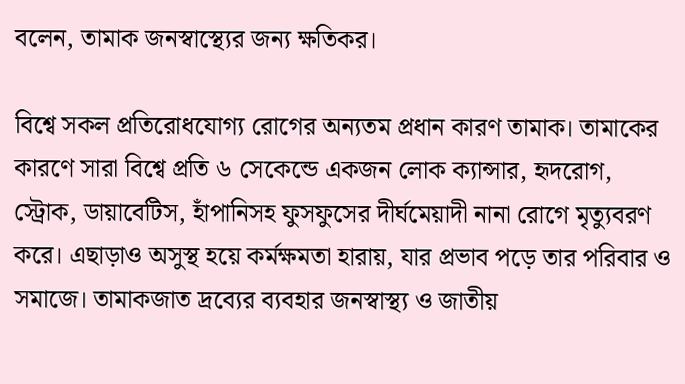বলেন, তামাক জনস্বাস্থ্যের জন্য ক্ষতিকর।

বিশ্বে সকল প্রতিরোধযোগ্য রোগের অন্যতম প্রধান কারণ তামাক। তামাকের কারণে সারা বিশ্বে প্রতি ৬ সেকেন্ডে একজন লোক ক্যান্সার, হৃদরোগ, স্ট্রোক, ডায়াবেটিস, হাঁপানিসহ ফুসফুসের দীর্ঘমেয়াদী নানা রোগে মৃত্যুবরণ করে। এছাড়াও অসুস্থ হয়ে কর্মক্ষমতা হারায়, যার প্রভাব পড়ে তার পরিবার ও সমাজে। তামাকজাত দ্রব্যের ব্যবহার জনস্বাস্থ্য ও জাতীয়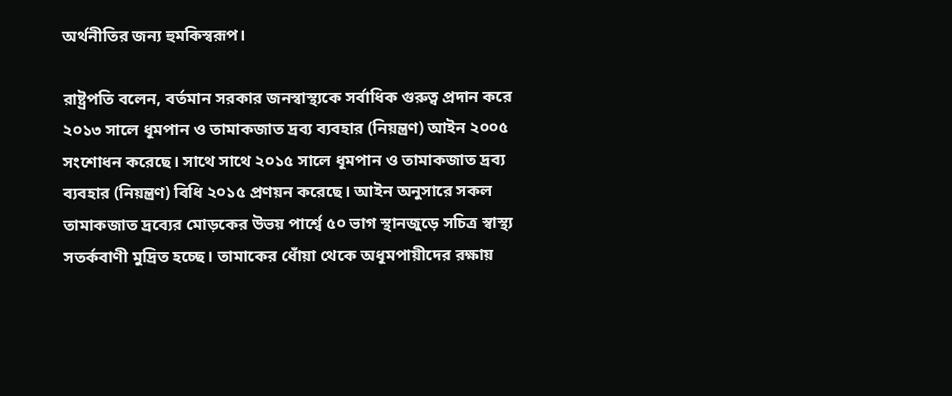অর্থনীতির জন্য হুমকিস্বরূপ।

রাষ্ট্রপতি বলেন, বর্তমান সরকার জনস্বাস্থ্যকে সর্বাধিক গুরুত্ব প্রদান করে ২০১৩ সালে ধূমপান ও তামাকজাত দ্রব্য ব্যবহার (নিয়ন্ত্রণ) আইন ২০০৫ সংশোধন করেছে। সাথে সাথে ২০১৫ সালে ধূমপান ও তামাকজাত দ্রব্য ব্যবহার (নিয়ন্ত্রণ) বিধি ২০১৫ প্রণয়ন করেছে। আইন অনুসারে সকল তামাকজাত দ্রব্যের মোড়কের উভয় পার্শ্বে ৫০ ভাগ স্থানজুড়ে সচিত্র স্বাস্থ্য সতর্কবাণী মুদ্রিত হচ্ছে। তামাকের ধোঁয়া থেকে অধূমপায়ীদের রক্ষায়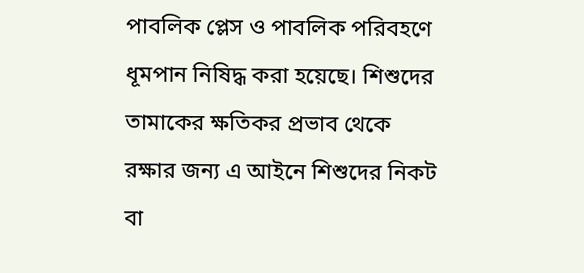পাবলিক প্লেস ও পাবলিক পরিবহণে ধূমপান নিষিদ্ধ করা হয়েছে। শিশুদের তামাকের ক্ষতিকর প্রভাব থেকে রক্ষার জন্য এ আইনে শিশুদের নিকট বা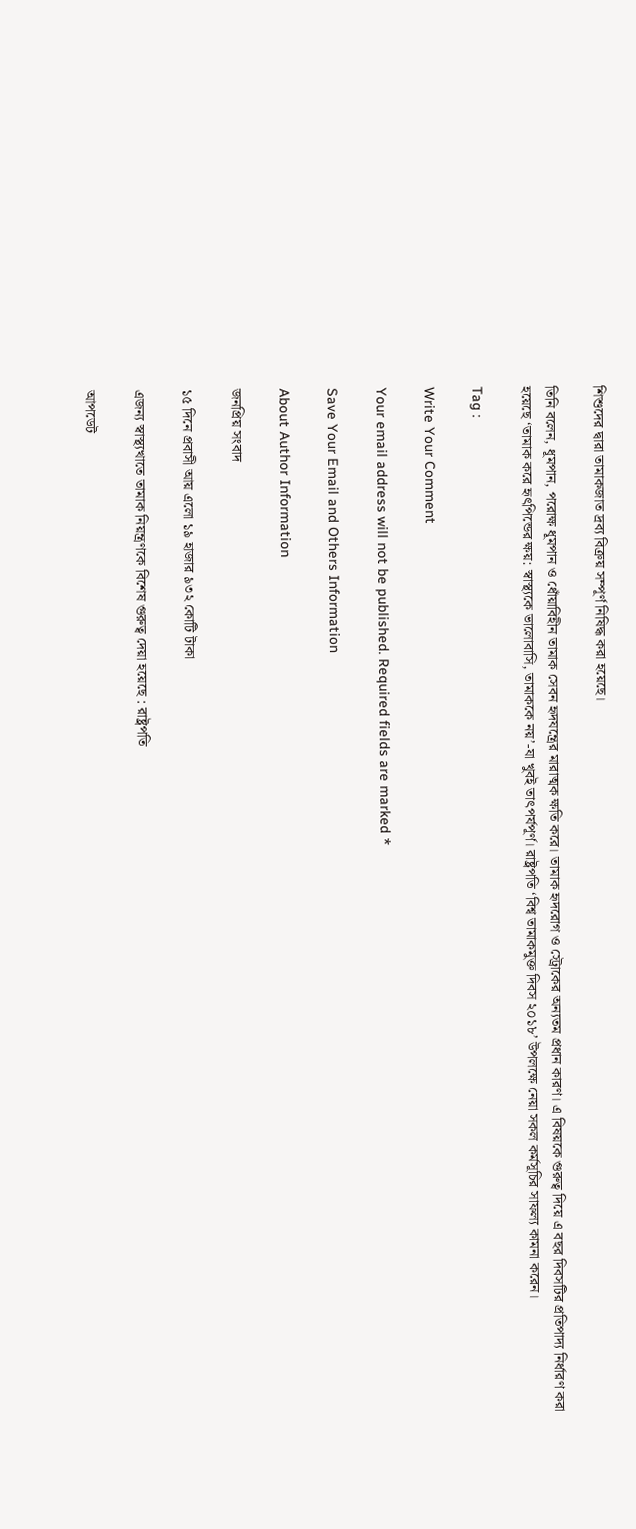শিশুদের দ্বারা তামাকজাত দ্রব্য বিক্রয় সম্পূর্ণ নিষিদ্ধ করা হয়েছে।

তিনি বলেন, ধূমপান, পরোক্ষ ধূমপান ও ধোঁয়াবিহীন তামাক সেবন হৃদযন্ত্রের মারাত্মক ক্ষতি করে। তামাক হৃদরোগ ও স্ট্রোকের অন্যতম প্রধান কারণ। এ বিষয়কে গুরুত্ব দিয়ে এ বছর দিবসটির প্রতিপাদ্য নির্ধারণ করা হয়েছে ‘তামাক করে হৃৎপিন্ডের ক্ষয়: স্বাস্থ্যকে ভালোবাসি, তামাককে নয়’-যা খুবই তাৎপর্যপূর্ণ। রাষ্ট্রপতি ‘বিশ্ব তামাকমুক্ত দিবস ২০১৮’ উপলক্ষে নেয়া সকল কর্মসূচির সাফল্য কামনা করেন।

Tag :

Write Your Comment

Your email address will not be published. Required fields are marked *

Save Your Email and Others Information

About Author Information

জনপ্রিয় সংবাদ

১৫ দিনে প্রবাসী আয় এলো ১৯ হাজার ৯৩২ কোটি টাকা

এজন্য স্বাস্থ্যখাতে তামাক নিয়ন্ত্রণকে বিশেষ গুরুত্ব দেয়া হয়েছে : রাষ্ট্রপতি

আপডেট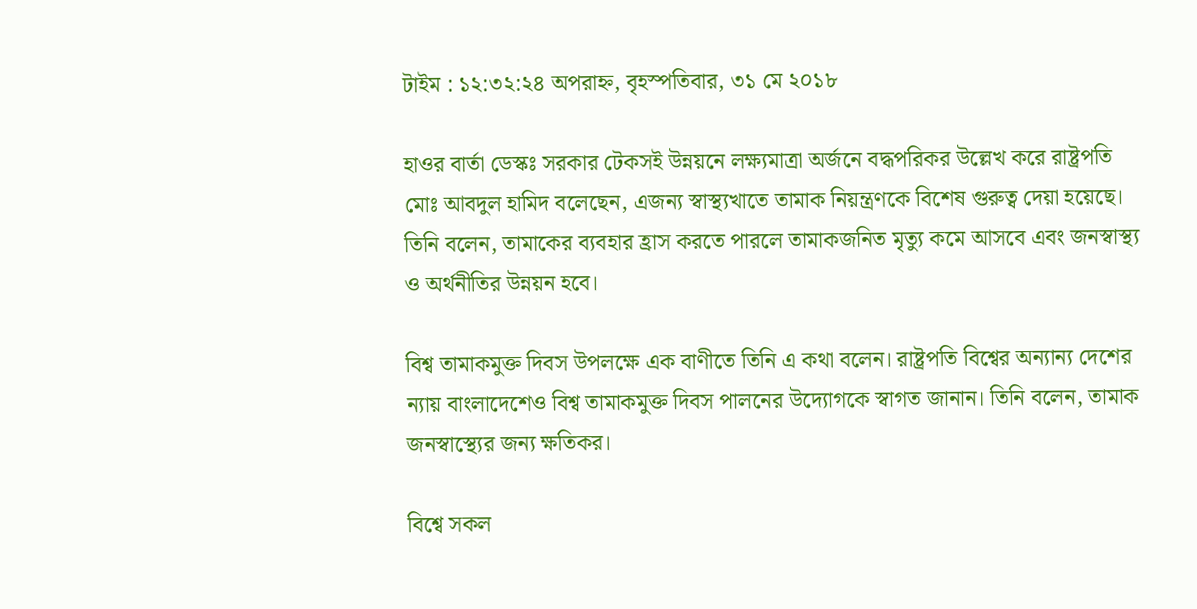টাইম : ১২:৩২:২৪ অপরাহ্ন, বৃহস্পতিবার, ৩১ মে ২০১৮

হাওর বার্তা ডেস্কঃ সরকার টেকসই উন্নয়নে লক্ষ্যমাত্রা অর্জনে বদ্ধপরিকর উল্লেখ করে রাষ্ট্রপতি মোঃ আবদুল হামিদ বলেছেন, এজন্য স্বাস্থ্যখাতে তামাক নিয়ন্ত্রণকে বিশেষ গুরুত্ব দেয়া হয়েছে। তিনি বলেন, তামাকের ব্যবহার হ্রাস করতে পারলে তামাকজনিত মৃত্যু কমে আসবে এবং জনস্বাস্থ্য ও অর্থনীতির উন্নয়ন হবে।

বিশ্ব তামাকমুক্ত দিবস উপলক্ষে এক বাণীতে তিনি এ কথা বলেন। রাষ্ট্রপতি বিশ্বের অন্যান্য দেশের ন্যায় বাংলাদেশেও বিশ্ব তামাকমুক্ত দিবস পালনের উদ্যোগকে স্বাগত জানান। তিনি বলেন, তামাক জনস্বাস্থ্যের জন্য ক্ষতিকর।

বিশ্বে সকল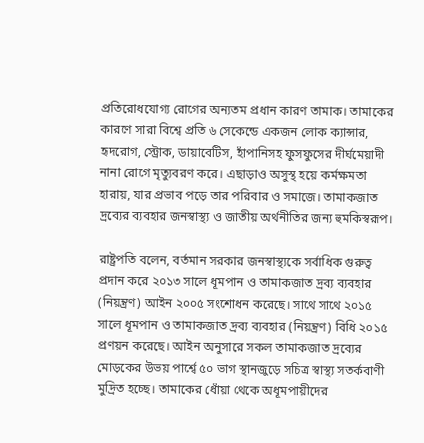প্রতিরোধযোগ্য রোগের অন্যতম প্রধান কারণ তামাক। তামাকের কারণে সারা বিশ্বে প্রতি ৬ সেকেন্ডে একজন লোক ক্যান্সার, হৃদরোগ, স্ট্রোক, ডায়াবেটিস, হাঁপানিসহ ফুসফুসের দীর্ঘমেয়াদী নানা রোগে মৃত্যুবরণ করে। এছাড়াও অসুস্থ হয়ে কর্মক্ষমতা হারায়, যার প্রভাব পড়ে তার পরিবার ও সমাজে। তামাকজাত দ্রব্যের ব্যবহার জনস্বাস্থ্য ও জাতীয় অর্থনীতির জন্য হুমকিস্বরূপ।

রাষ্ট্রপতি বলেন, বর্তমান সরকার জনস্বাস্থ্যকে সর্বাধিক গুরুত্ব প্রদান করে ২০১৩ সালে ধূমপান ও তামাকজাত দ্রব্য ব্যবহার (নিয়ন্ত্রণ) আইন ২০০৫ সংশোধন করেছে। সাথে সাথে ২০১৫ সালে ধূমপান ও তামাকজাত দ্রব্য ব্যবহার (নিয়ন্ত্রণ) বিধি ২০১৫ প্রণয়ন করেছে। আইন অনুসারে সকল তামাকজাত দ্রব্যের মোড়কের উভয় পার্শ্বে ৫০ ভাগ স্থানজুড়ে সচিত্র স্বাস্থ্য সতর্কবাণী মুদ্রিত হচ্ছে। তামাকের ধোঁয়া থেকে অধূমপায়ীদের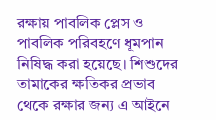রক্ষায় পাবলিক প্লেস ও পাবলিক পরিবহণে ধূমপান নিষিদ্ধ করা হয়েছে। শিশুদের তামাকের ক্ষতিকর প্রভাব থেকে রক্ষার জন্য এ আইনে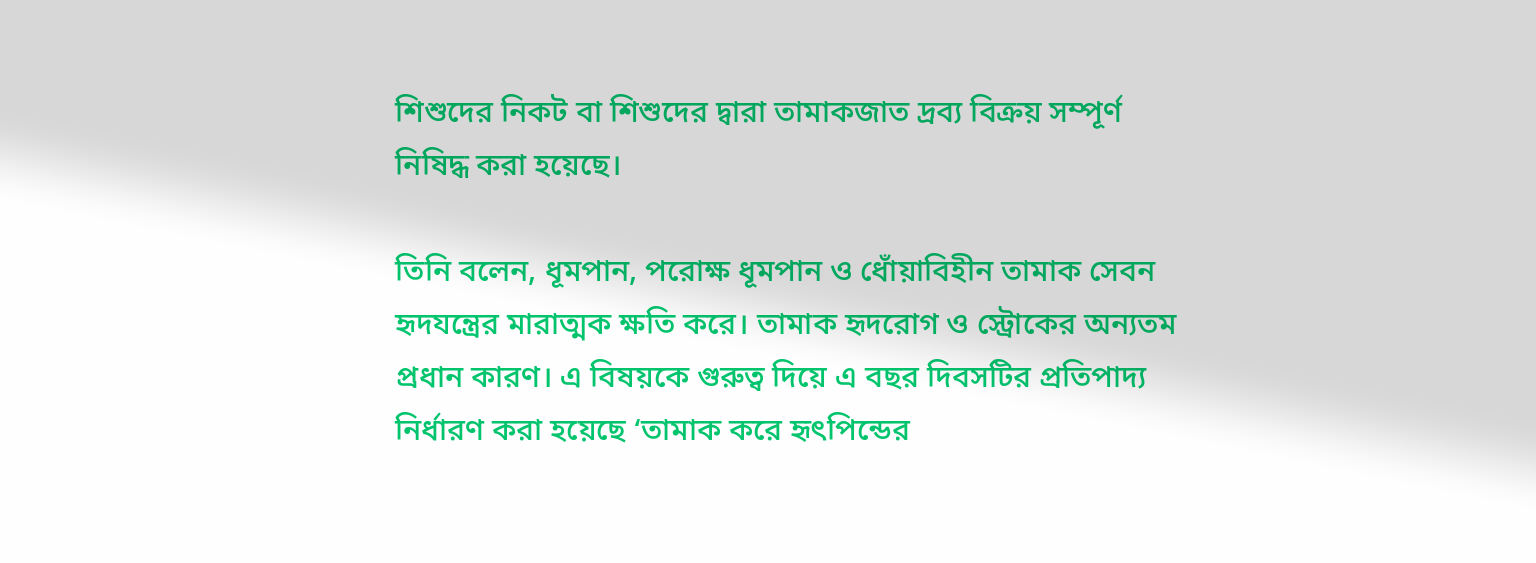শিশুদের নিকট বা শিশুদের দ্বারা তামাকজাত দ্রব্য বিক্রয় সম্পূর্ণ নিষিদ্ধ করা হয়েছে।

তিনি বলেন, ধূমপান, পরোক্ষ ধূমপান ও ধোঁয়াবিহীন তামাক সেবন হৃদযন্ত্রের মারাত্মক ক্ষতি করে। তামাক হৃদরোগ ও স্ট্রোকের অন্যতম প্রধান কারণ। এ বিষয়কে গুরুত্ব দিয়ে এ বছর দিবসটির প্রতিপাদ্য নির্ধারণ করা হয়েছে ‘তামাক করে হৃৎপিন্ডের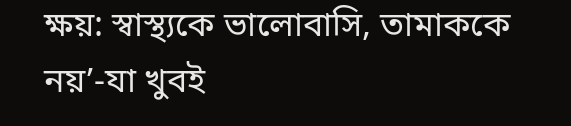ক্ষয়: স্বাস্থ্যকে ভালোবাসি, তামাককে নয়’-যা খুবই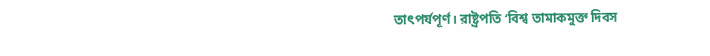তাৎপর্যপূর্ণ। রাষ্ট্রপতি ‘বিশ্ব তামাকমুক্ত দিবস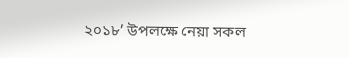২০১৮’ উপলক্ষে নেয়া সকল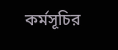কর্মসূচির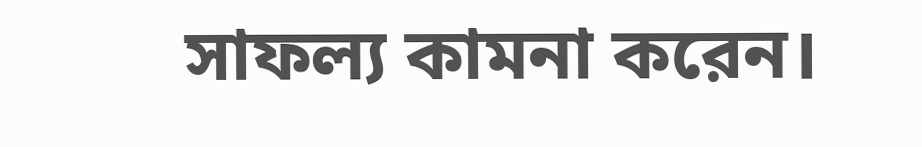সাফল্য কামনা করেন।